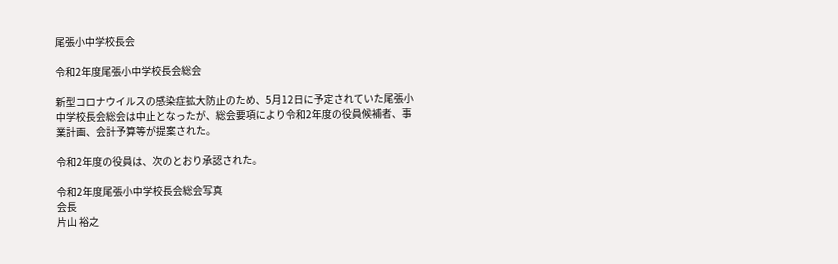尾張小中学校長会

令和2年度尾張小中学校長会総会

新型コロナウイルスの感染症拡大防止のため、5月12日に予定されていた尾張小中学校長会総会は中止となったが、総会要項により令和2年度の役員候補者、事業計画、会計予算等が提案された。

令和2年度の役員は、次のとおり承認された。

令和2年度尾張小中学校長会総会写真
会長
片山 裕之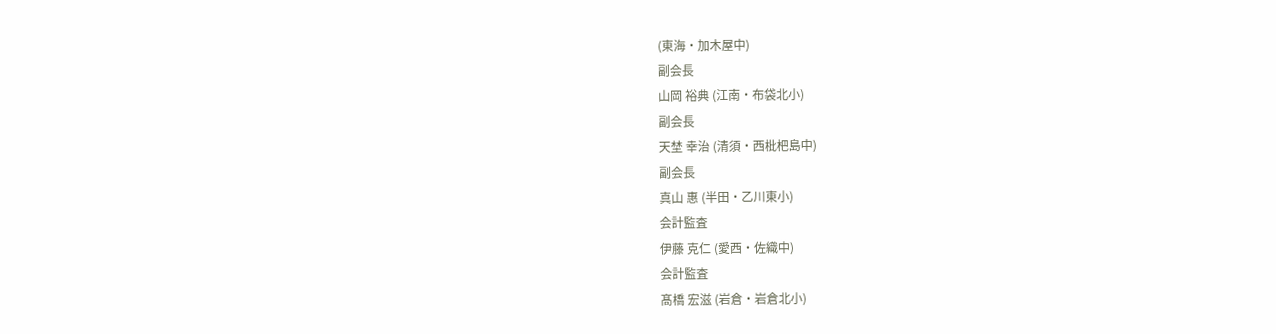(東海・加木屋中)
副会長
山岡 裕典 (江南・布袋北小)
副会長
天埜 幸治 (清須・西枇杷島中)
副会長
真山 惠 (半田・乙川東小)
会計監査
伊藤 克仁 (愛西・佐織中)
会計監査
髙橋 宏滋 (岩倉・岩倉北小)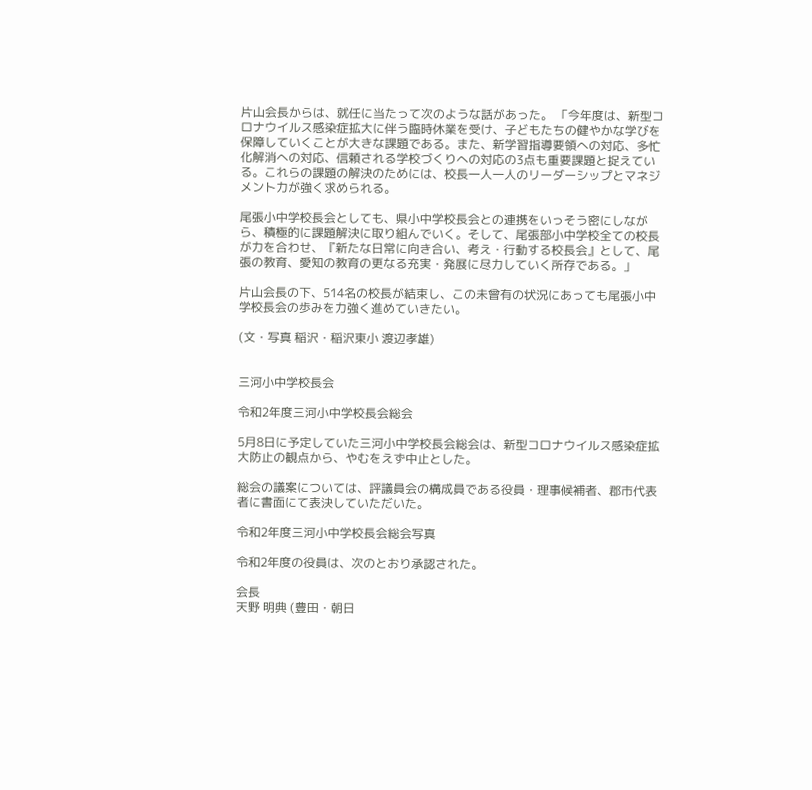片山会長からは、就任に当たって次のような話があった。 「今年度は、新型コロナウイルス感染症拡大に伴う臨時休業を受け、子どもたちの健やかな学びを保障していくことが大きな課題である。また、新学習指導要領への対応、多忙化解消への対応、信頼される学校づくりへの対応の3点も重要課題と捉えている。これらの課題の解決のためには、校長一人一人のリーダーシップとマネジメント力が強く求められる。

尾張小中学校長会としても、県小中学校長会との連携をいっそう密にしながら、積極的に課題解決に取り組んでいく。そして、尾張部小中学校全ての校長が力を合わせ、『新たな日常に向き合い、考え・行動する校長会』として、尾張の教育、愛知の教育の更なる充実・発展に尽力していく所存である。」

片山会長の下、514名の校長が結束し、この未曾有の状況にあっても尾張小中学校長会の歩みを力強く進めていきたい。

(文・写真 稲沢・稲沢東小 渡辺孝雄)


三河小中学校長会

令和2年度三河小中学校長会総会

5月8日に予定していた三河小中学校長会総会は、新型コロナウイルス感染症拡大防止の観点から、やむをえず中止とした。

総会の議案については、評議員会の構成員である役員・理事候補者、郡市代表者に書面にて表決していただいた。

令和2年度三河小中学校長会総会写真

令和2年度の役員は、次のとおり承認された。

会長
天野 明典 (豊田・朝日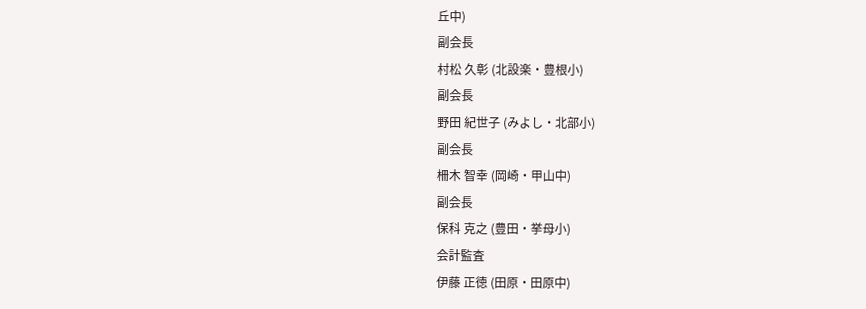丘中)
副会長
村松 久彰 (北設楽・豊根小)
副会長
野田 紀世子 (みよし・北部小)
副会長
柵木 智幸 (岡崎・甲山中)
副会長
保科 克之 (豊田・挙母小)
会計監査
伊藤 正徳 (田原・田原中)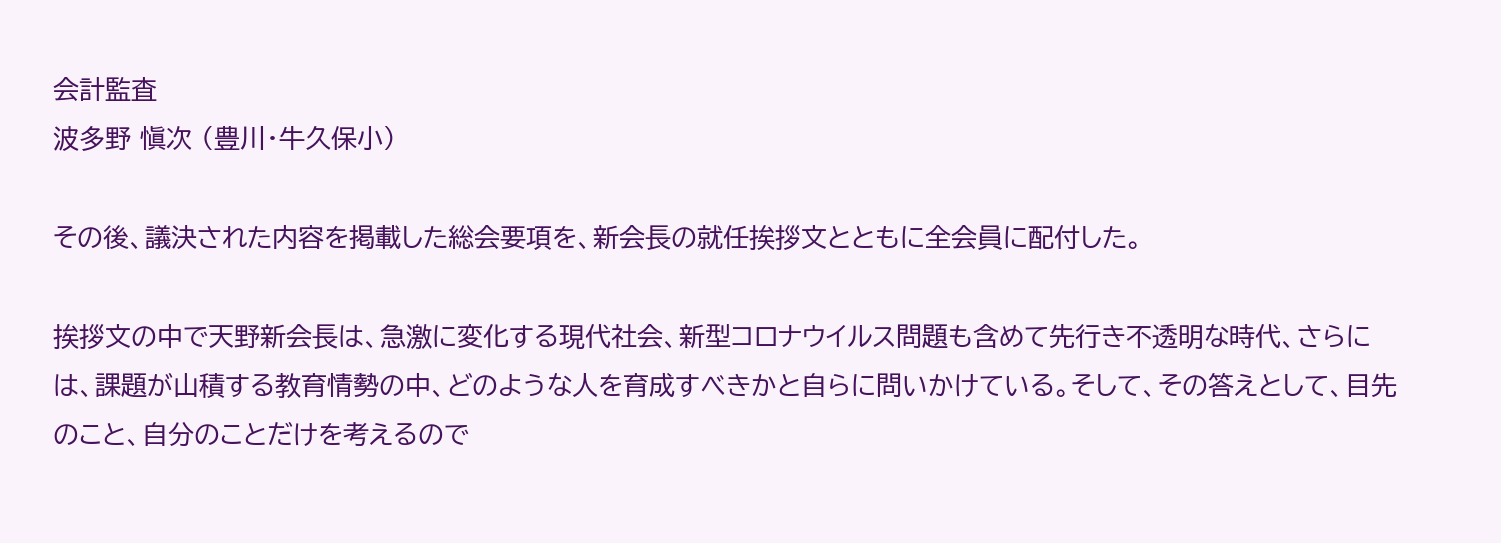会計監査
波多野 愼次 (豊川・牛久保小)

その後、議決された内容を掲載した総会要項を、新会長の就任挨拶文とともに全会員に配付した。

挨拶文の中で天野新会長は、急激に変化する現代社会、新型コロナウイルス問題も含めて先行き不透明な時代、さらには、課題が山積する教育情勢の中、どのような人を育成すべきかと自らに問いかけている。そして、その答えとして、目先のこと、自分のことだけを考えるので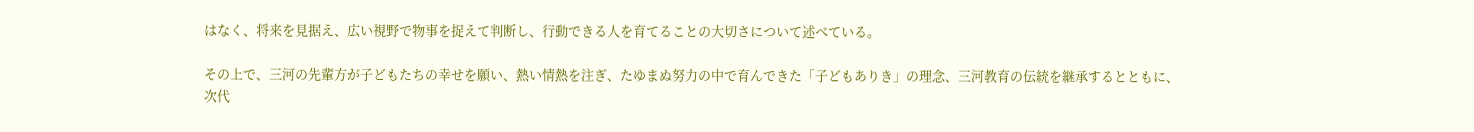はなく、将来を見据え、広い視野で物事を捉えて判断し、行動できる人を育てることの大切さについて述べている。

その上で、三河の先輩方が子どもたちの幸せを願い、熱い情熱を注ぎ、たゆまぬ努力の中で育んできた「子どもありき」の理念、三河教育の伝統を継承するとともに、次代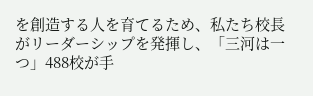を創造する人を育てるため、私たち校長がリーダーシップを発揮し、「三河は一つ」488校が手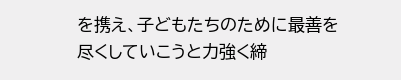を携え、子どもたちのために最善を尽くしていこうと力強く締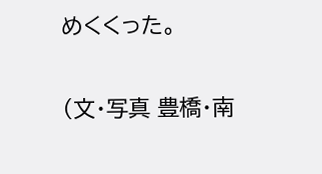めくくった。

(文・写真 豊橋・南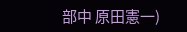部中 原田憲一)